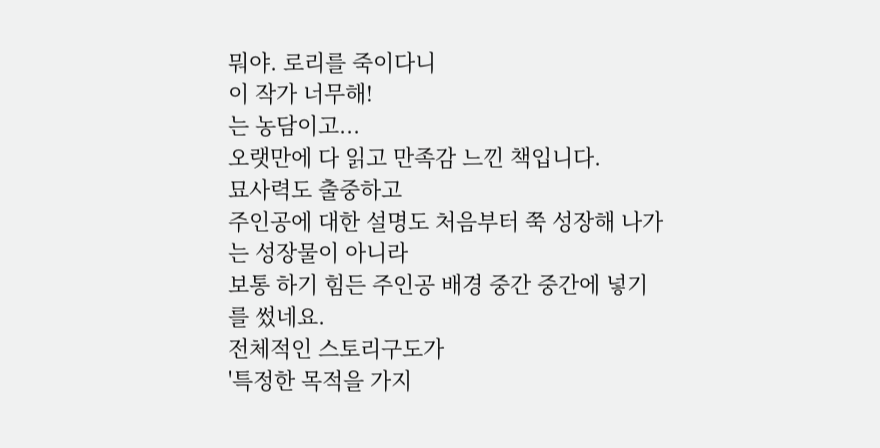뭐야. 로리를 죽이다니
이 작가 너무해!
는 농담이고...
오랫만에 다 읽고 만족감 느낀 책입니다.
묘사력도 출중하고
주인공에 대한 설명도 처음부터 쭉 성장해 나가는 성장물이 아니라
보통 하기 힘든 주인공 배경 중간 중간에 넣기를 썼네요.
전체적인 스토리구도가
'특정한 목적을 가지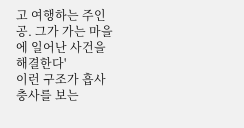고 여행하는 주인공. 그가 가는 마을에 일어난 사건을 해결한다'
이런 구조가 흡사 충사를 보는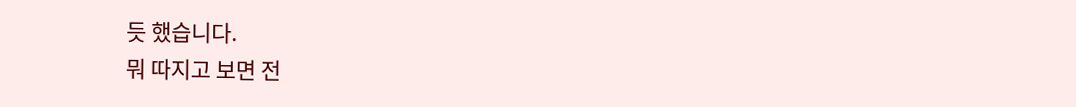듯 했습니다.
뭐 따지고 보면 전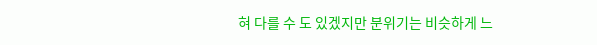혀 다를 수 도 있겠지만 분위기는 비슷하게 느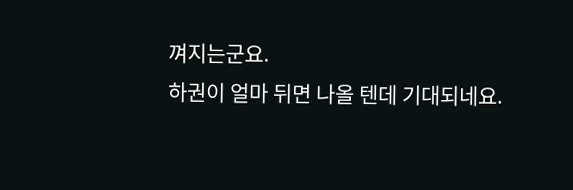껴지는군요.
하권이 얼마 뒤면 나올 텐데 기대되네요.